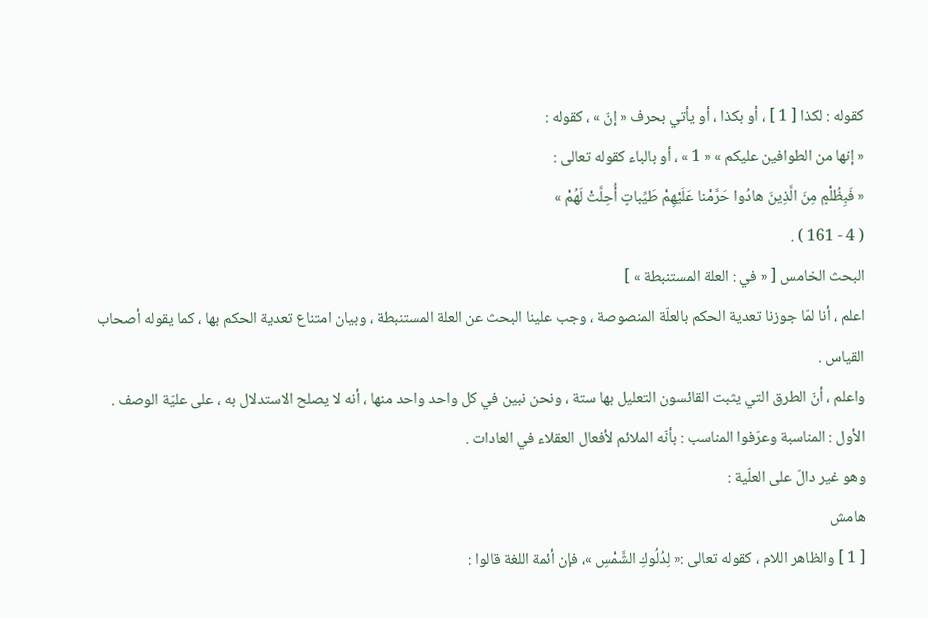كقوله : لكذا [ 1 ] ، أو بكذا ، أو يأتي بحرف « إنّ » ، كقوله :
« إنها من الطوافين عليكم » « 1 » ، أو بالباء كقوله تعالى :
« فَبِظُلْمٍ مِنَ الَّذِينَ هادُوا حَرَّمْنا عَلَيْهِمْ طَيِّباتٍ أُحِلَّتْ لَهُمْ »
( 4 - 161 ) .
البحث الخامس [ « في : العلة المستنبطة » ]
اعلم ، أنا لمّا جوزنا تعدية الحكم بالعلّة المنصوصة ، وجب علينا البحث عن العلة المستنبطة ، وبيان امتناع تعدية الحكم بها ، كما يقوله أصحاب القياس .
واعلم ، أنّ الطرق التي يثبت القائسون التعليل بها ستة ، ونحن نبين في كل واحد واحد منها ، أنه لا يصلح الاستدلال به ، على عليّة الوصف .
الأول : المناسبة وعرّفوا المناسب : بأنّه الملائم لأفعال العقلاء في العادات .
وهو غير دالّ على العلّية :
هامش
[ 1 ] والظاهر اللام ، كقوله تعالى :« لِدُلُوكِ الشَّمْسِ »، فإن أئمة اللغة قالوا :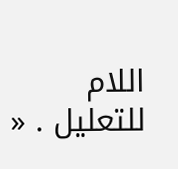اللام للتعليل . «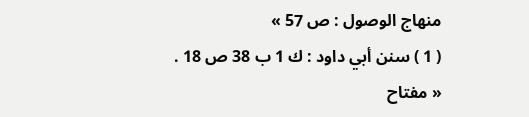منهاج الوصول : ص 57 »
( 1 ) سنن أبي داود : ك 1 ب 38 ص 18 .
« مفتاح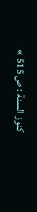كنوز السنة : ص 515 »